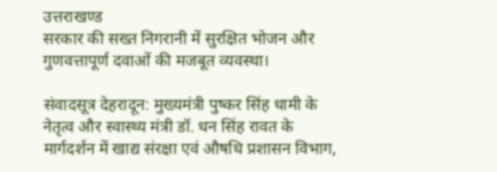उत्तराखण्ड
सरकार की सख्त निगरानी में सुरक्षित भोजन और गुणवत्तापूर्ण दवाओं की मजबूत व्यवस्था।

संवादसूत्र देहरादून: मुख्यमंत्री पुष्कर सिंह धामी के नेतृत्व और स्वास्थ्य मंत्री डॉ. धन सिंह रावत के मार्गदर्शन में खाद्य संरक्षा एवं औषधि प्रशासन विभाग,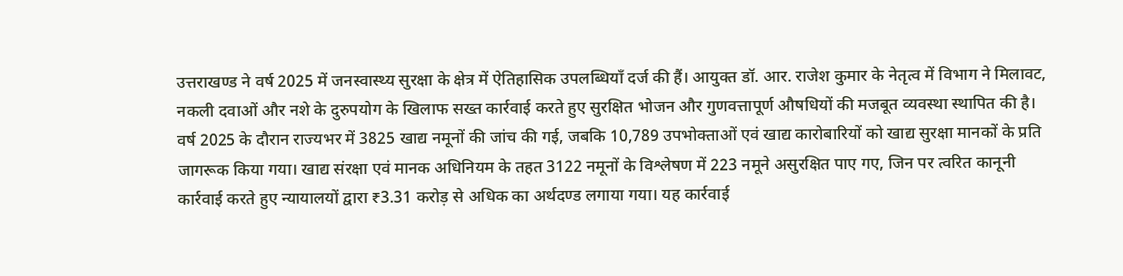उत्तराखण्ड ने वर्ष 2025 में जनस्वास्थ्य सुरक्षा के क्षेत्र में ऐतिहासिक उपलब्धियाँ दर्ज की हैं। आयुक्त डॉ. आर. राजेश कुमार के नेतृत्व में विभाग ने मिलावट, नकली दवाओं और नशे के दुरुपयोग के खिलाफ सख्त कार्रवाई करते हुए सुरक्षित भोजन और गुणवत्तापूर्ण औषधियों की मजबूत व्यवस्था स्थापित की है।
वर्ष 2025 के दौरान राज्यभर में 3825 खाद्य नमूनों की जांच की गई, जबकि 10,789 उपभोक्ताओं एवं खाद्य कारोबारियों को खाद्य सुरक्षा मानकों के प्रति जागरूक किया गया। खाद्य संरक्षा एवं मानक अधिनियम के तहत 3122 नमूनों के विश्लेषण में 223 नमूने असुरक्षित पाए गए, जिन पर त्वरित कानूनी कार्रवाई करते हुए न्यायालयों द्वारा ₹3.31 करोड़ से अधिक का अर्थदण्ड लगाया गया। यह कार्रवाई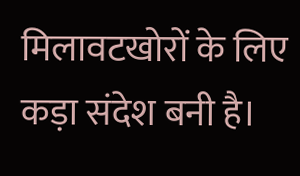मिलावटखोरों के लिए कड़ा संदेश बनी है।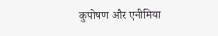कुपोषण और एनीमिया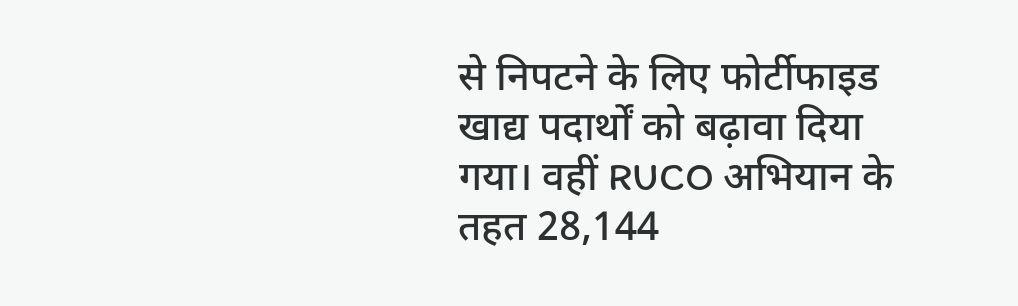से निपटने के लिए फोर्टीफाइड खाद्य पदार्थों को बढ़ावा दिया गया। वहीं RUCO अभियान के तहत 28,144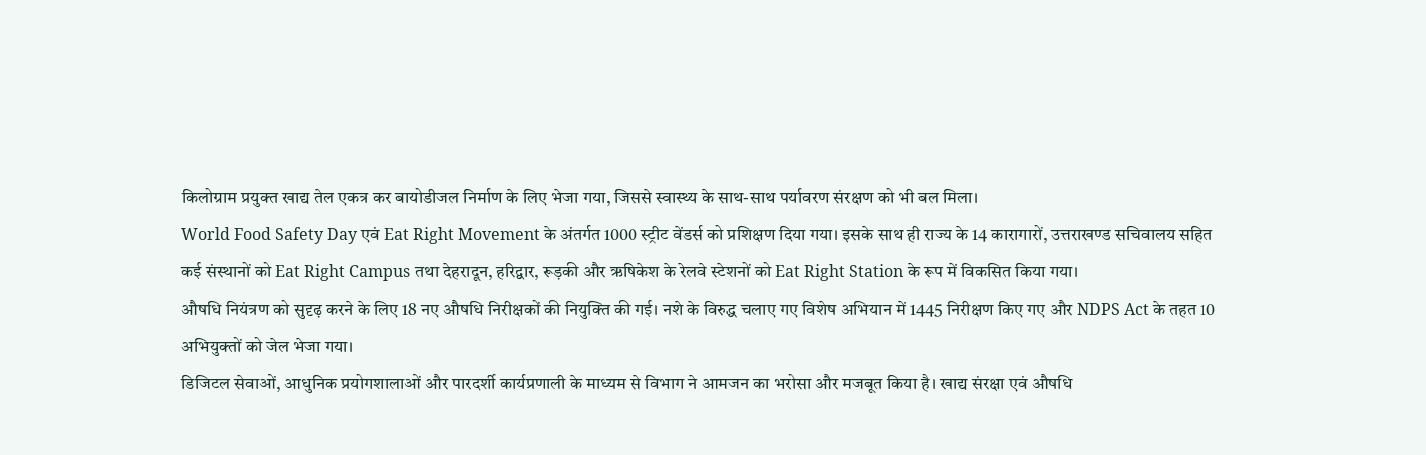किलोग्राम प्रयुक्त खाद्य तेल एकत्र कर बायोडीजल निर्माण के लिए भेजा गया, जिससे स्वास्थ्य के साथ-साथ पर्यावरण संरक्षण को भी बल मिला।
World Food Safety Day एवं Eat Right Movement के अंतर्गत 1000 स्ट्रीट वेंडर्स को प्रशिक्षण दिया गया। इसके साथ ही राज्य के 14 कारागारों, उत्तराखण्ड सचिवालय सहित कई संस्थानों को Eat Right Campus तथा देहरादून, हरिद्वार, रूड़की और ऋषिकेश के रेलवे स्टेशनों को Eat Right Station के रूप में विकसित किया गया।
औषधि नियंत्रण को सुदृढ़ करने के लिए 18 नए औषधि निरीक्षकों की नियुक्ति की गई। नशे के विरुद्ध चलाए गए विशेष अभियान में 1445 निरीक्षण किए गए और NDPS Act के तहत 10 अभियुक्तों को जेल भेजा गया।
डिजिटल सेवाओं, आधुनिक प्रयोगशालाओं और पारदर्शी कार्यप्रणाली के माध्यम से विभाग ने आमजन का भरोसा और मजबूत किया है। खाद्य संरक्षा एवं औषधि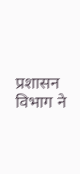प्रशासन विभाग ने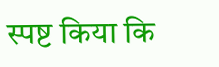स्पष्ट किया कि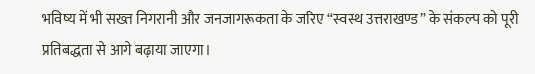भविष्य में भी सख्त निगरानी और जनजागरूकता के जरिए “स्वस्थ उत्तराखण्ड” के संकल्प को पूरी प्रतिबद्धता से आगे बढ़ाया जाएगा।